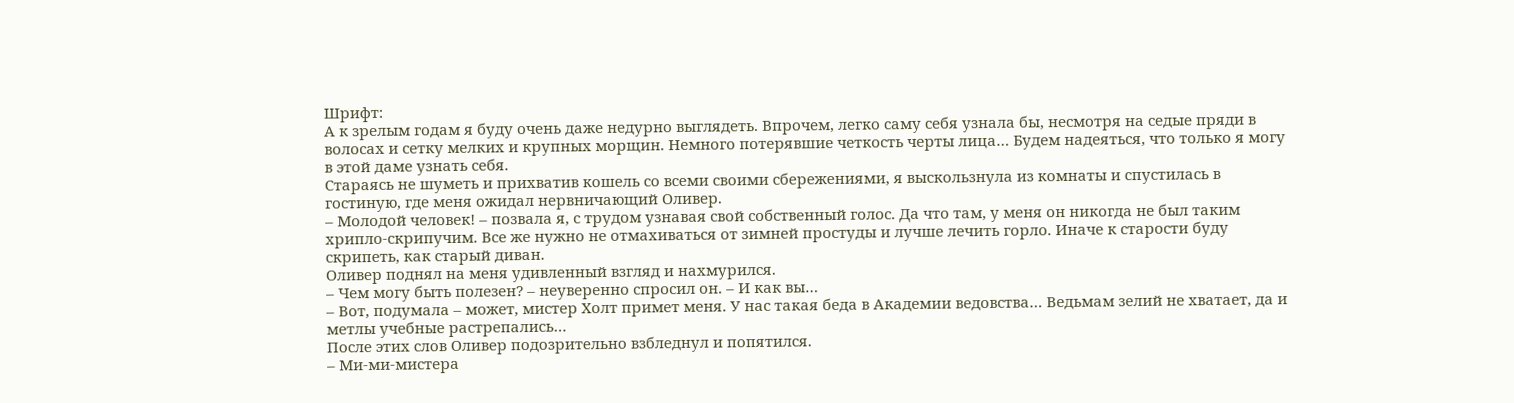Шрифт:
А к зрелым годам я буду очень даже недурно выглядеть. Впрочем, легко саму себя узнала бы, несмотря на седые пряди в волосах и сетку мелких и крупных морщин. Немного потерявшие четкость черты лица… Будем надеяться, что только я могу в этой даме узнать себя.
Стараясь не шуметь и прихватив кошель со всеми своими сбережениями, я выскользнула из комнаты и спустилась в гостиную, где меня ожидал нервничающий Оливер.
– Молодой человек! – позвала я, с трудом узнавая свой собственный голос. Да что там, у меня он никогда не был таким хрипло-скрипучим. Все же нужно не отмахиваться от зимней простуды и лучше лечить горло. Иначе к старости буду скрипеть, как старый диван.
Оливер поднял на меня удивленный взгляд и нахмурился.
– Чем могу быть полезен? – неуверенно спросил он. – И как вы…
– Вот, подумала – может, мистер Холт примет меня. У нас такая беда в Академии ведовства… Ведьмам зелий не хватает, да и метлы учебные растрепались…
После этих слов Оливер подозрительно взбледнул и попятился.
– Ми-ми-мистера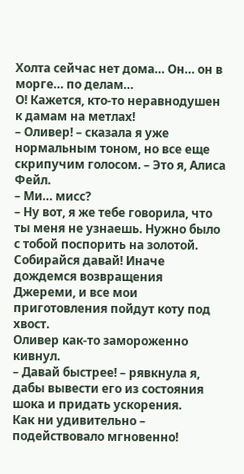Холта сейчас нет дома… Он… он в морге… по делам…
О! Кажется, кто-то неравнодушен к дамам на метлах!
– Оливер! – сказала я уже нормальным тоном, но все еще скрипучим голосом. – Это я, Алиса Фейл.
– Ми… мисс?
– Ну вот, я же тебе говорила, что ты меня не узнаешь. Нужно было с тобой поспорить на золотой. Собирайся давай! Иначе дождемся возвращения Джереми, и все мои приготовления пойдут коту под хвост.
Оливер как-то замороженно кивнул.
– Давай быстрее! – рявкнула я, дабы вывести его из состояния шока и придать ускорения.
Как ни удивительно – подействовало мгновенно!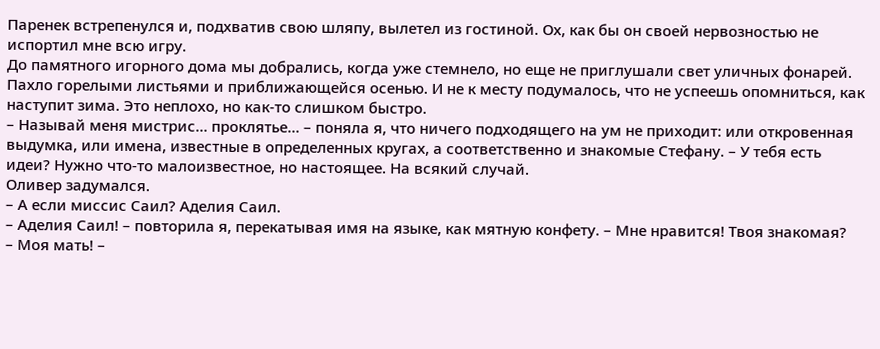Паренек встрепенулся и, подхватив свою шляпу, вылетел из гостиной. Ох, как бы он своей нервозностью не испортил мне всю игру.
До памятного игорного дома мы добрались, когда уже стемнело, но еще не приглушали свет уличных фонарей. Пахло горелыми листьями и приближающейся осенью. И не к месту подумалось, что не успеешь опомниться, как наступит зима. Это неплохо, но как-то слишком быстро.
– Называй меня мистрис… проклятье… – поняла я, что ничего подходящего на ум не приходит: или откровенная выдумка, или имена, известные в определенных кругах, а соответственно и знакомые Стефану. – У тебя есть идеи? Нужно что-то малоизвестное, но настоящее. На всякий случай.
Оливер задумался.
– А если миссис Саил? Аделия Саил.
– Аделия Саил! – повторила я, перекатывая имя на языке, как мятную конфету. – Мне нравится! Твоя знакомая?
– Моя мать! –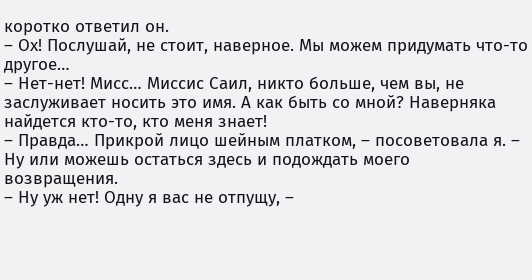коротко ответил он.
– Ох! Послушай, не стоит, наверное. Мы можем придумать что-то другое…
– Нет-нет! Мисс… Миссис Саил, никто больше, чем вы, не заслуживает носить это имя. А как быть со мной? Наверняка найдется кто-то, кто меня знает!
– Правда… Прикрой лицо шейным платком, – посоветовала я. – Ну или можешь остаться здесь и подождать моего возвращения.
– Ну уж нет! Одну я вас не отпущу, –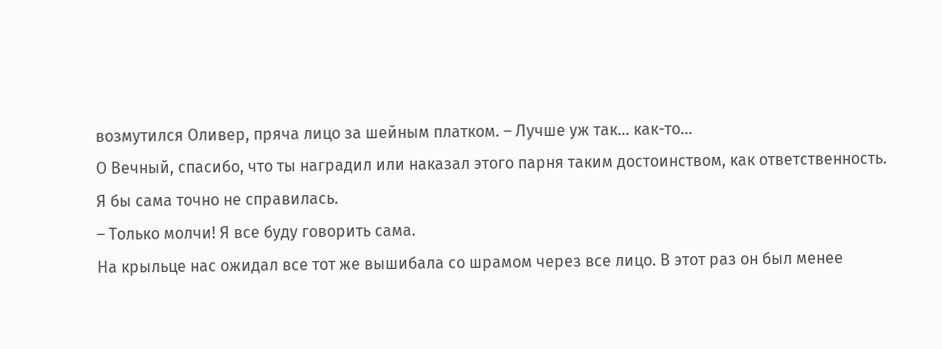возмутился Оливер, пряча лицо за шейным платком. – Лучше уж так… как-то…
О Вечный, спасибо, что ты наградил или наказал этого парня таким достоинством, как ответственность. Я бы сама точно не справилась.
– Только молчи! Я все буду говорить сама.
На крыльце нас ожидал все тот же вышибала со шрамом через все лицо. В этот раз он был менее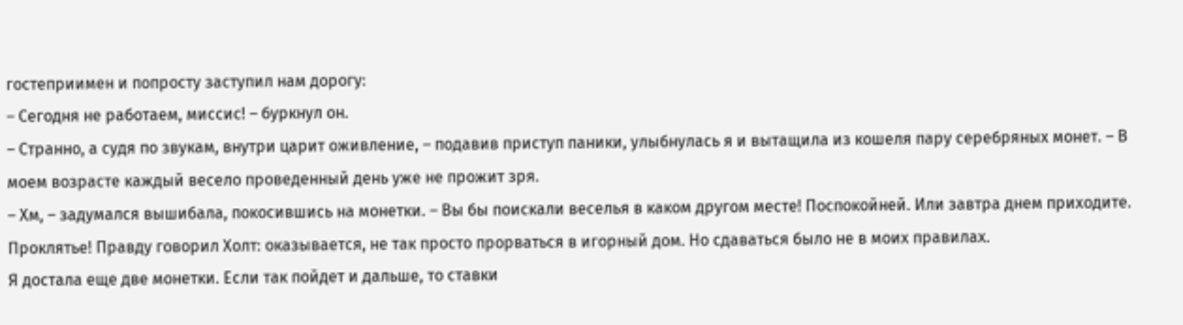гостеприимен и попросту заступил нам дорогу:
– Сегодня не работаем, миссис! – буркнул он.
– Странно, а судя по звукам, внутри царит оживление, – подавив приступ паники, улыбнулась я и вытащила из кошеля пару серебряных монет. – В моем возрасте каждый весело проведенный день уже не прожит зря.
– Хм, – задумался вышибала, покосившись на монетки. – Вы бы поискали веселья в каком другом месте! Поспокойней. Или завтра днем приходите.
Проклятье! Правду говорил Холт: оказывается, не так просто прорваться в игорный дом. Но сдаваться было не в моих правилах.
Я достала еще две монетки. Если так пойдет и дальше, то ставки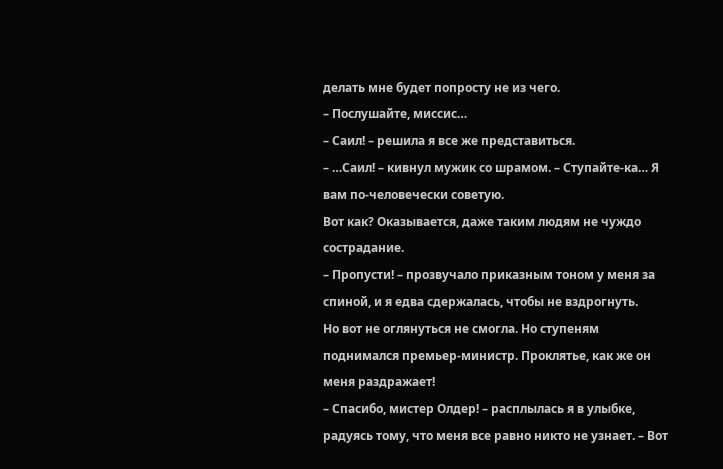делать мне будет попросту не из чего.
– Послушайте, миссис…
– Саил! – решила я все же представиться.
– …Саил! – кивнул мужик со шрамом. – Ступайте-ка… Я вам по-человечески советую.
Вот как? Оказывается, даже таким людям не чуждо сострадание.
– Пропусти! – прозвучало приказным тоном у меня за спиной, и я едва сдержалась, чтобы не вздрогнуть.
Но вот не оглянуться не смогла. Но ступеням поднимался премьер-министр. Проклятье, как же он меня раздражает!
– Спасибо, мистер Олдер! – расплылась я в улыбке, радуясь тому, что меня все равно никто не узнает. – Вот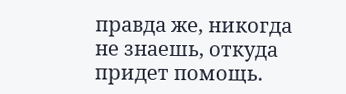правда же, никогда не знаешь, откуда придет помощь.